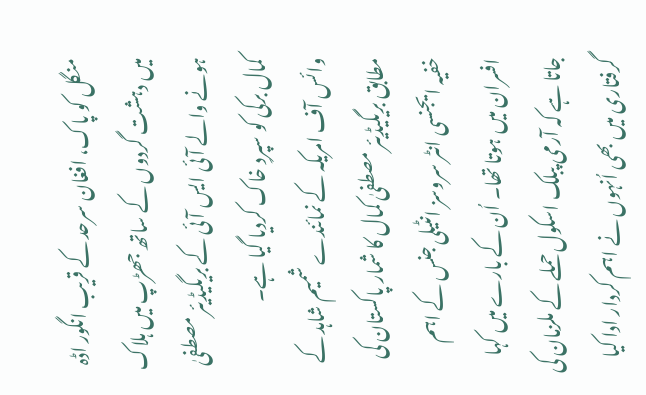منگل کو پاک، افغان سرحد کے قریب انگور اڈہ میں دہشت گردوں کے ساتھ جھڑپ میں ہلاک ہونے والے آئی ایس آئی کے بریگیڈیئر مصطفیٰ کمال برکی کو سپردِ خاک کردیا گیا ہے۔
وائس آف امریکہ کے نمائندے شمیم شاہد کے مطابق بریگیڈیئر مصطفیٰ کمال کا شمار پاکستان کی خفیہ ایجنسی انٹر سروسز انٹیلی جنس کے اہم افسران میں ہوتا تھا۔ اُن کے بارے میں کہا جاتا ہے کہ آرمی پبلک اسکول حملے کے ملزمان کی گرفتاری میں بھی اُنہوں نے اہم کردار ادا کیا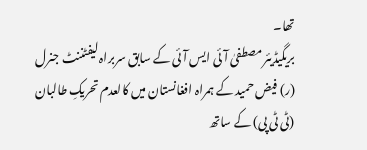تھا۔
بریگیڈیئر مصطفیٰ آئی ایس آئی کے سابق سربراہ لیفٹننٹ جنرل (ر) فیض حمید کے ہمراہ افغانستان میں کالعدم تحریکِ طالبان (ٹی ٹی پی) کے ساتھ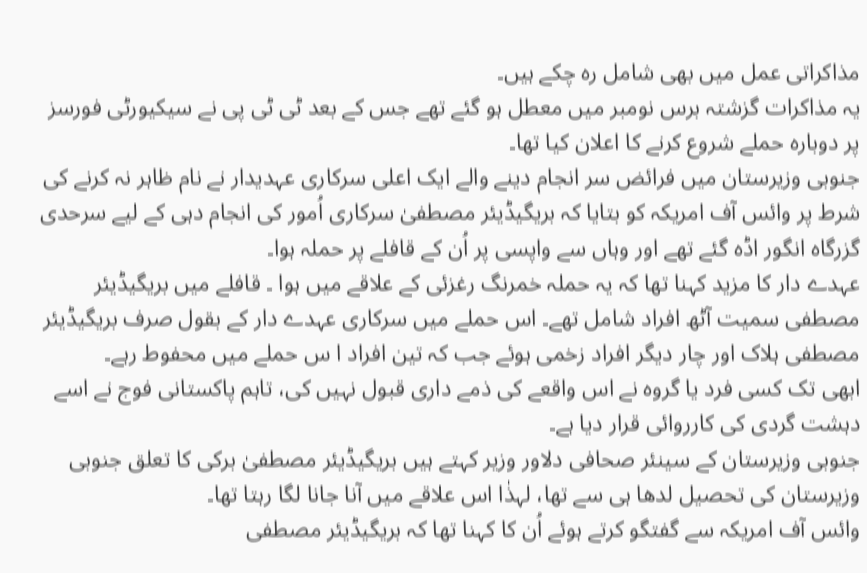مذاکراتی عمل میں بھی شامل رہ چکے ہیں۔
یہ مذاکرات گزشتہ برس نومبر میں معطل ہو گئے تھے جس کے بعد ٹی ٹی پی نے سیکیورٹی فورسز پر دوبارہ حملے شروع کرنے کا اعلان کیا تھا۔
جنوبی وزیرستان میں فرائض سر انجام دینے والے ایک اعلی سرکاری عہدیدار نے نام ظاہر نہ کرنے کی شرط پر وائس آف امریکہ کو بتایا کہ بریگیڈیئر مصطفیٰ سرکاری اُمور کی انجام دہی کے لیے سرحدی گزرگاہ انگور اڈہ گئے تھے اور وہاں سے واپسی پر اُن کے قافلے پر حملہ ہوا۔
عہدے دار کا مزید کہنا تھا کہ یہ حملہ خمرنگ رغزئی کے علاقے میں ہوا ۔ قافلے میں بریگیڈیئر مصطفی سمیت آٹھ افراد شامل تھے۔ اس حملے میں سرکاری عہدے دار کے بقول صرف بریگیڈیئر مصطفی ہلاک اور چار دیگر افراد زخمی ہوئے جب کہ تین افراد ا س حملے میں محفوط رہے۔
ابھی تک کسی فرد یا گروہ نے اس واقعے کی ذمے داری قبول نہیں کی، تاہم پاکستانی فوج نے اسے دہشت گردی کی کارروائی قرار دیا ہے۔
جنوبی وزیرستان کے سینئر صحافی دلاور وزیر کہتے ہیں بریگیڈیئر مصطفیٰ برکی کا تعلق جنوبی وزیرستان کی تحصیل لدھا ہی سے تھا، لہذٰا اس علاقے میں آنا جانا لگا رہتا تھا۔
وائس آف امریکہ سے گفتگو کرتے ہوئے اُن کا کہنا تھا کہ بریگیڈیئر مصطفی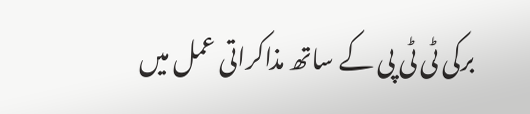برکی ٹی ٹی پی کے ساتھ مذاکراتی عمل میں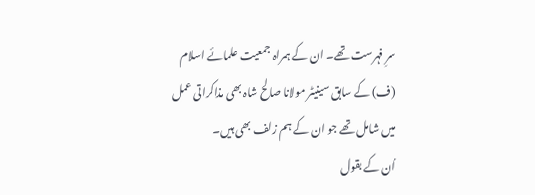سرِ فہرست تھے۔ ان کے ہمراہ جمعیت علمائے اسلام (ف) کے سابق سینیٹر مولانا صالح شاہ بھی مذاکراتی عمل میں شامل تھے جو ان کے ہم زلف بھی ہیں۔
اُن کے بقول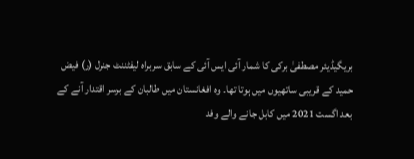بریگیڈیئر مصطفیٰ برکی کا شمار آئی ایس آئی کے سابق سربراہ لیفٹننٹ جنرل (ر) فیض حمید کے قریبی ساتھیوں میں ہوتا تھا۔ وہ افغانستان میں طالبان کے برسر اقتدار آنے کے بعد اگست 2021 میں کابل جانے والے وفد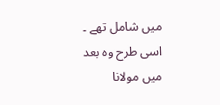میں شامل تھے ۔
اسی طرح وہ بعد میں مولانا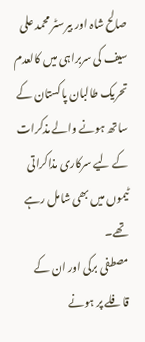صالح شاہ اور بیرسٹر محمد علی سیف کی سربراہی میں کالعدم تحریک طالبان پاکستان کے ساتھ ہونے والے مذکرات کے لیے سرکاری مذاکراتی ٹیموں میں بھی شامل رہے تھے۔
مصطفی برکی اور ان کے قافلے پر ہونے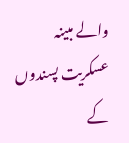والے مبینہ عسکریت پسندوں کے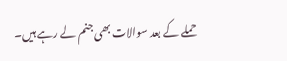حملے کے بعد سوالات بھی جنم لے رہے ہیں۔